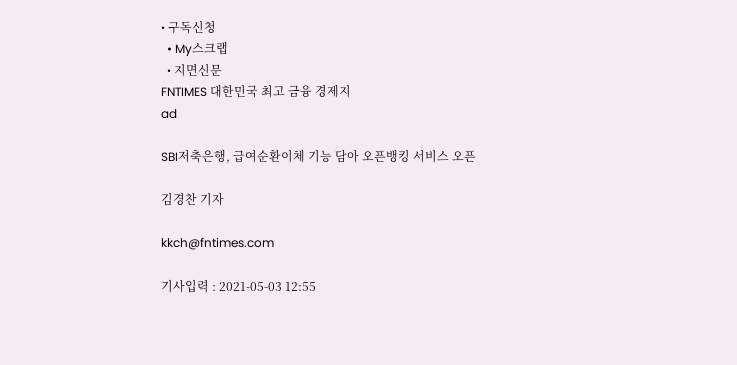• 구독신청
  • My스크랩
  • 지면신문
FNTIMES 대한민국 최고 금융 경제지
ad

SBI저축은행, 급여순환이체 기능 담아 오픈뱅킹 서비스 오픈

김경찬 기자

kkch@fntimes.com

기사입력 : 2021-05-03 12:55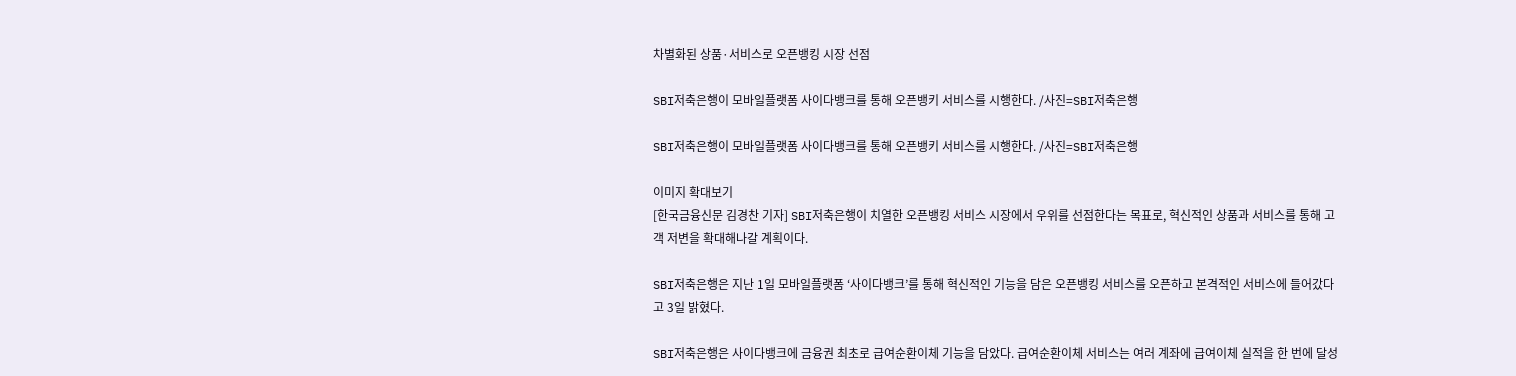차별화된 상품·서비스로 오픈뱅킹 시장 선점

SBI저축은행이 모바일플랫폼 사이다뱅크를 통해 오픈뱅키 서비스를 시행한다. /사진=SBI저축은행

SBI저축은행이 모바일플랫폼 사이다뱅크를 통해 오픈뱅키 서비스를 시행한다. /사진=SBI저축은행

이미지 확대보기
[한국금융신문 김경찬 기자] SBI저축은행이 치열한 오픈뱅킹 서비스 시장에서 우위를 선점한다는 목표로, 혁신적인 상품과 서비스를 통해 고객 저변을 확대해나갈 계획이다.

SBI저축은행은 지난 1일 모바일플랫폼 ‘사이다뱅크’를 통해 혁신적인 기능을 담은 오픈뱅킹 서비스를 오픈하고 본격적인 서비스에 들어갔다고 3일 밝혔다.

SBI저축은행은 사이다뱅크에 금융권 최초로 급여순환이체 기능을 담았다. 급여순환이체 서비스는 여러 계좌에 급여이체 실적을 한 번에 달성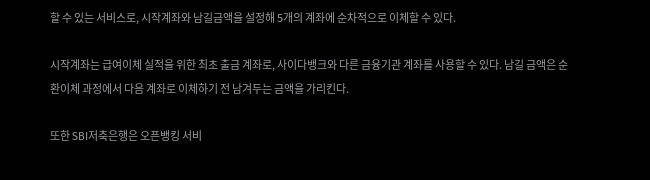할 수 있는 서비스로, 시작계좌와 남길금액을 설정해 5개의 계좌에 순차적으로 이체할 수 있다.

시작계좌는 급여이체 실적을 위한 최초 출금 계좌로, 사이다뱅크와 다른 금융기관 계좌를 사용할 수 있다. 남길 금액은 순환이체 과정에서 다음 계좌로 이체하기 전 남겨두는 금액을 가리킨다.

또한 SBI저축은행은 오픈뱅킹 서비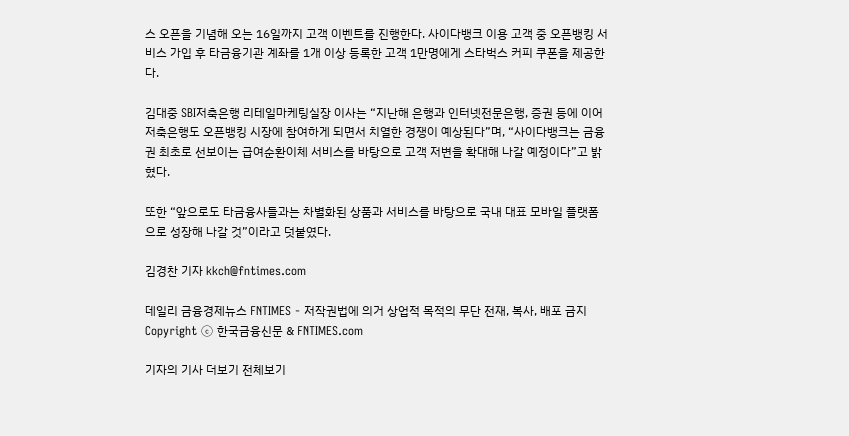스 오픈을 기념해 오는 16일까지 고객 이벤트를 진행한다. 사이다뱅크 이용 고객 중 오픈뱅킹 서비스 가입 후 타금융기관 계좌를 1개 이상 등록한 고객 1만명에게 스타벅스 커피 쿠폰을 제공한다.

김대중 SBI저축은행 리테일마케팅실장 이사는 “지난해 은행과 인터넷전문은행, 증권 등에 이어 저축은행도 오픈뱅킹 시장에 참여하게 되면서 치열한 경쟁이 예상된다”며, “사이다뱅크는 금융권 최초로 선보이는 급여순환이체 서비스를 바탕으로 고객 저변을 확대해 나갈 예정이다”고 밝혔다.

또한 “앞으로도 타금융사들과는 차별화된 상품과 서비스를 바탕으로 국내 대표 모바일 플랫폼으로 성장해 나갈 것”이라고 덧붙였다.

김경찬 기자 kkch@fntimes.com

데일리 금융경제뉴스 FNTIMES - 저작권법에 의거 상업적 목적의 무단 전재, 복사, 배포 금지
Copyright ⓒ 한국금융신문 & FNTIMES.com

기자의 기사 더보기 전체보기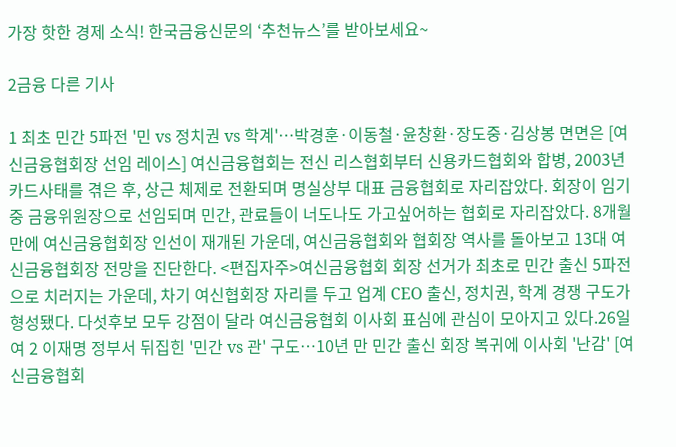가장 핫한 경제 소식! 한국금융신문의 ‘추천뉴스’를 받아보세요~

2금융 다른 기사

1 최초 민간 5파전 '민 vs 정치권 vs 학계'…박경훈·이동철·윤창환·장도중·김상봉 면면은 [여신금융협회장 선임 레이스] 여신금융협회는 전신 리스협회부터 신용카드협회와 합병, 2003년 카드사태를 겪은 후, 상근 체제로 전환되며 명실상부 대표 금융협회로 자리잡았다. 회장이 임기 중 금융위원장으로 선임되며 민간, 관료들이 너도나도 가고싶어하는 협회로 자리잡았다. 8개월 만에 여신금융협회장 인선이 재개된 가운데, 여신금융협회와 협회장 역사를 돌아보고 13대 여신금융협회장 전망을 진단한다. <편집자주>여신금융협회 회장 선거가 최초로 민간 출신 5파전으로 치러지는 가운데, 차기 여신협회장 자리를 두고 업계 CEO 출신, 정치권, 학계 경쟁 구도가 형성됐다. 다섯후보 모두 강점이 달라 여신금융협회 이사회 표심에 관심이 모아지고 있다.26일 여 2 이재명 정부서 뒤집힌 '민간 vs 관' 구도…10년 만 민간 출신 회장 복귀에 이사회 '난감' [여신금융협회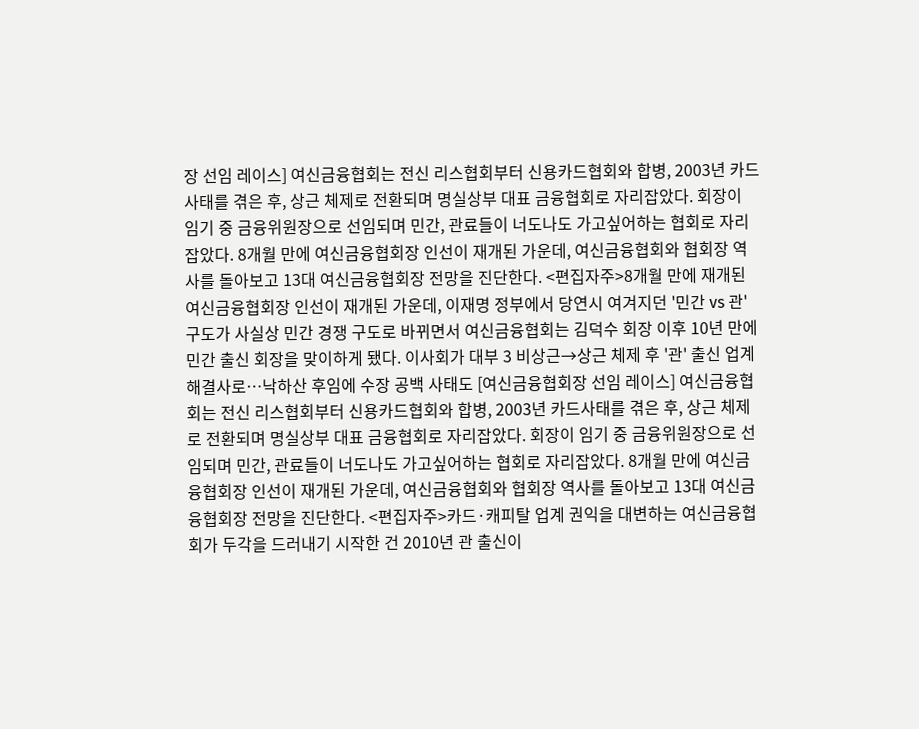장 선임 레이스] 여신금융협회는 전신 리스협회부터 신용카드협회와 합병, 2003년 카드사태를 겪은 후, 상근 체제로 전환되며 명실상부 대표 금융협회로 자리잡았다. 회장이 임기 중 금융위원장으로 선임되며 민간, 관료들이 너도나도 가고싶어하는 협회로 자리잡았다. 8개월 만에 여신금융협회장 인선이 재개된 가운데, 여신금융협회와 협회장 역사를 돌아보고 13대 여신금융협회장 전망을 진단한다. <편집자주>8개월 만에 재개된 여신금융협회장 인선이 재개된 가운데, 이재명 정부에서 당연시 여겨지던 '민간 vs 관' 구도가 사실상 민간 경쟁 구도로 바뀌면서 여신금융협회는 김덕수 회장 이후 10년 만에 민간 출신 회장을 맞이하게 됐다. 이사회가 대부 3 비상근→상근 체제 후 '관' 출신 업계 해결사로…낙하산 후임에 수장 공백 사태도 [여신금융협회장 선임 레이스] 여신금융협회는 전신 리스협회부터 신용카드협회와 합병, 2003년 카드사태를 겪은 후, 상근 체제로 전환되며 명실상부 대표 금융협회로 자리잡았다. 회장이 임기 중 금융위원장으로 선임되며 민간, 관료들이 너도나도 가고싶어하는 협회로 자리잡았다. 8개월 만에 여신금융협회장 인선이 재개된 가운데, 여신금융협회와 협회장 역사를 돌아보고 13대 여신금융협회장 전망을 진단한다. <편집자주>카드·캐피탈 업계 권익을 대변하는 여신금융협회가 두각을 드러내기 시작한 건 2010년 관 출신이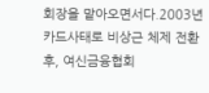회장을 맡아오면서다.2003년 카드사태로 비상근 체제 전환 후, 여신금융협회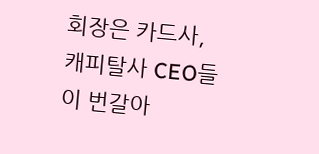회장은 카드사, 캐피탈사 CEO들이 번갈아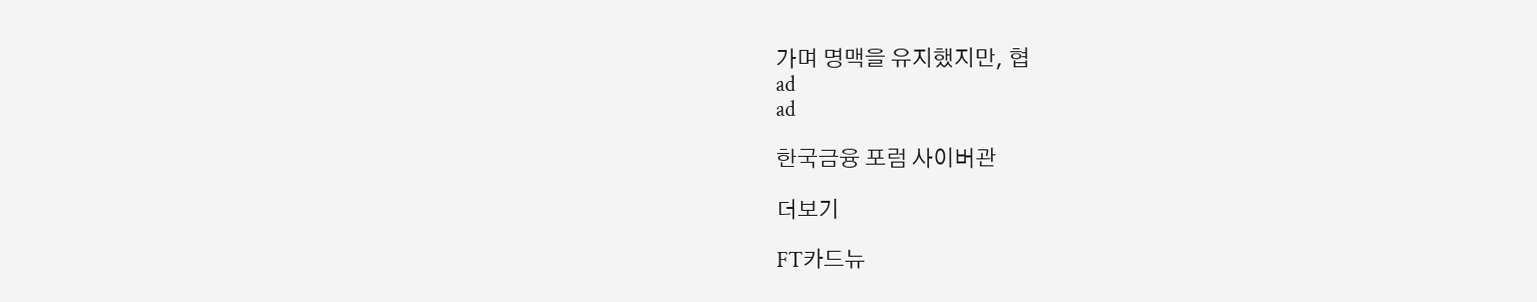가며 명맥을 유지했지만, 협
ad
ad

한국금융 포럼 사이버관

더보기

FT카드뉴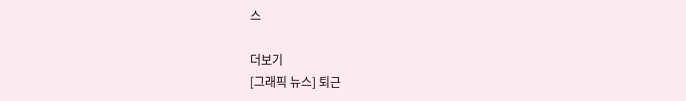스

더보기
[그래픽 뉴스] 퇴근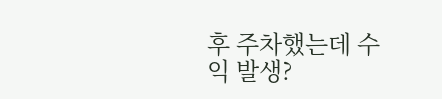후 주차했는데 수익 발생?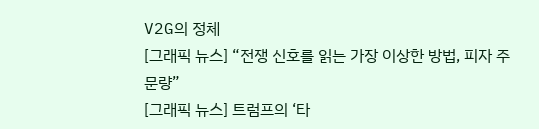V2G의 정체
[그래픽 뉴스] “전쟁 신호를 읽는 가장 이상한 방법, 피자 주문량”
[그래픽 뉴스] 트럼프의 ‘타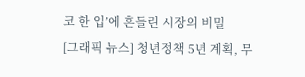코 한 입’에 흔들린 시장의 비밀
[그래픽 뉴스] 청년정책 5년 계획, 무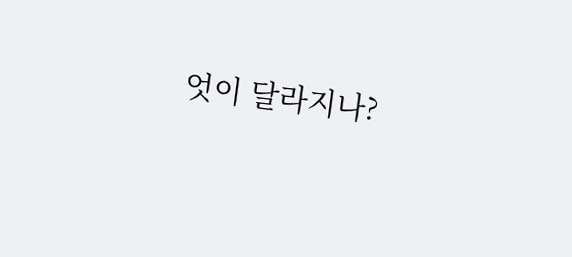엇이 달라지나?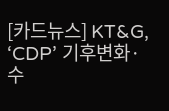[카드뉴스] KT&G, ‘CDP’ 기후변화·수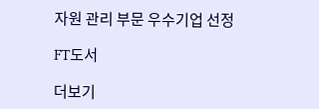자원 관리 부문 우수기업 선정

FT도서

더보기